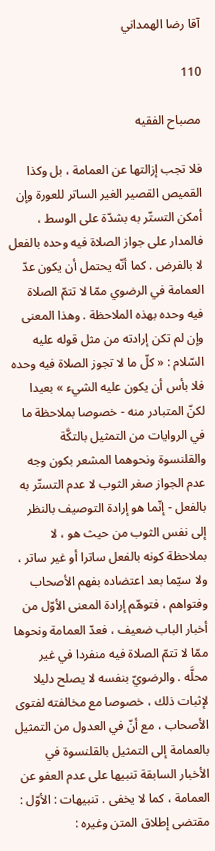آقا رضا الهمداني

110

مصباح الفقيه

فلا تجب إزالتها عن العمامة ، بل وكذا القميص القصير الغير الساتر للعورة وإن أمكن التستّر به بشدّة على الوسط ، فالمدار على جواز الصلاة فيه وحده بالفعل لا بالفرض . كما أنّه يحتمل أن يكون عدّ العمامة في الرضوي ممّا لا تتمّ الصلاة فيه وحده بهذه الملاحظة . وهذا المعنى وإن لم تكن إرادته من مثل قوله عليه السّلام : « كلّ ما لا تجوز الصلاة فيه وحده فلا بأس أن يكون عليه الشيء » بعيدا لكنّ المتبادر منه - خصوصا بملاحظة ما في الروايات من التمثيل بالتكَّة والقلنسوة ونحوهما المشعر بكون وجه عدم الجواز صغر الثوب لا عدم التستّر به بالفعل - إنّما هو إرادة التوصيف بالنظر إلى نفس الثوب من حيث هو ، لا بملاحظة كونه بالفعل ساترا أو غير ساتر ، ولا سيّما بعد اعتضاده بفهم الأصحاب وفتواهم ، فتوهّم إرادة المعنى الأوّل من أخبار الباب ضعيف ، فعدّ العمامة ونحوها ممّا لا تتمّ الصلاة فيه منفردا في غير محلَّه . والرضويّ بنفسه لا يصلح دليلا لإثبات ذلك ، خصوصا مع مخالفته لفتوى الأصحاب ، مع أنّ في العدول من التمثيل بالعمامة إلى التمثيل بالقلنسوة في الأخبار السابقة تنبيها على عدم العفو عن العمامة ، كما لا يخفى . تنبيهات : الأوّل : مقتضى إطلاق المتن وغيره :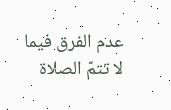عدم الفرق فيما لا تتمّ الصلاة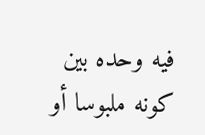فيه وحده بين كونه ملبوسا أو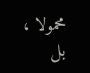محمولا ، بل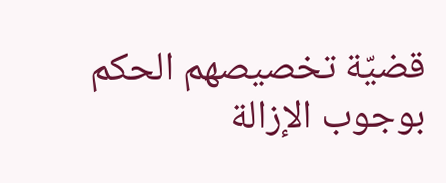قضيّة تخصيصهم الحكم بوجوب الإزالة